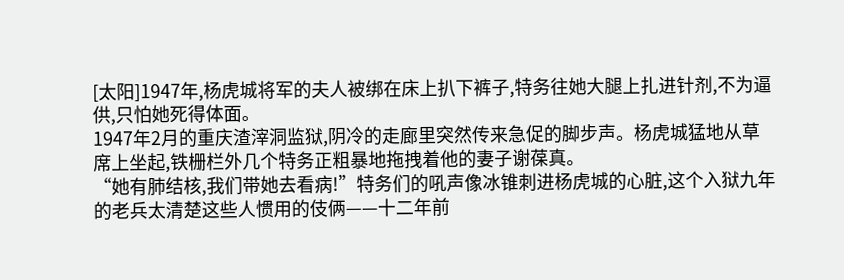[太阳]1947年,杨虎城将军的夫人被绑在床上扒下裤子,特务往她大腿上扎进针剂,不为逼供,只怕她死得体面。
1947年2月的重庆渣滓洞监狱,阴冷的走廊里突然传来急促的脚步声。杨虎城猛地从草席上坐起,铁栅栏外几个特务正粗暴地拖拽着他的妻子谢葆真。
“她有肺结核,我们带她去看病!”特务们的吼声像冰锥刺进杨虎城的心脏,这个入狱九年的老兵太清楚这些人惯用的伎俩——十二年前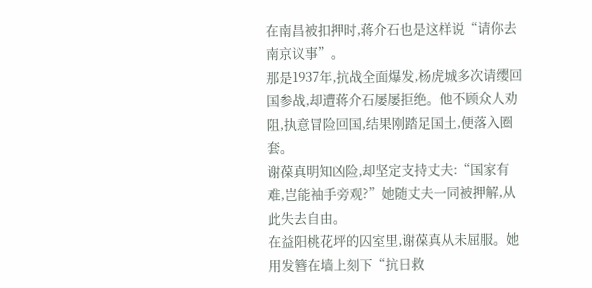在南昌被扣押时,蒋介石也是这样说“请你去南京议事”。
那是1937年,抗战全面爆发,杨虎城多次请缨回国参战,却遭蒋介石屡屡拒绝。他不顾众人劝阻,执意冒险回国,结果刚踏足国土,便落入圈套。
谢葆真明知凶险,却坚定支持丈夫:“国家有难,岂能袖手旁观?”她随丈夫一同被押解,从此失去自由。
在益阳桃花坪的囚室里,谢葆真从未屈服。她用发簪在墙上刻下“抗日救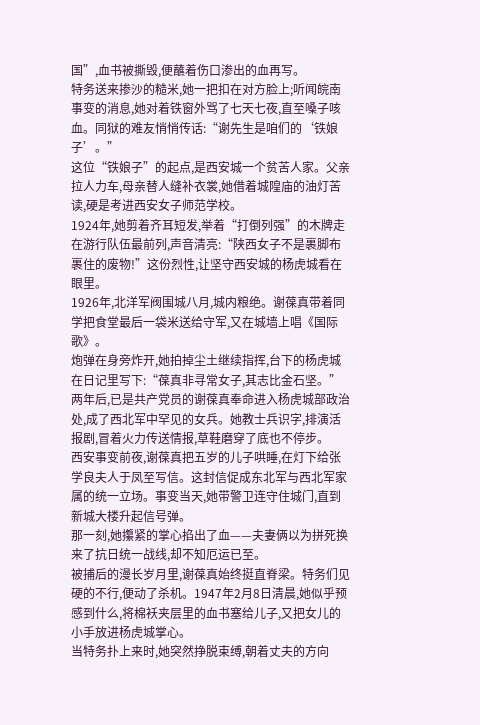国”,血书被撕毁,便蘸着伤口渗出的血再写。
特务送来掺沙的糙米,她一把扣在对方脸上;听闻皖南事变的消息,她对着铁窗外骂了七天七夜,直至嗓子咳血。同狱的难友悄悄传话:“谢先生是咱们的‘铁娘子’。”
这位“铁娘子”的起点,是西安城一个贫苦人家。父亲拉人力车,母亲替人缝补衣裳,她借着城隍庙的油灯苦读,硬是考进西安女子师范学校。
1924年,她剪着齐耳短发,举着“打倒列强”的木牌走在游行队伍最前列,声音清亮:“陕西女子不是裹脚布裹住的废物!”这份烈性,让坚守西安城的杨虎城看在眼里。
1926年,北洋军阀围城八月,城内粮绝。谢葆真带着同学把食堂最后一袋米送给守军,又在城墙上唱《国际歌》。
炮弹在身旁炸开,她拍掉尘土继续指挥,台下的杨虎城在日记里写下:“葆真非寻常女子,其志比金石坚。”
两年后,已是共产党员的谢葆真奉命进入杨虎城部政治处,成了西北军中罕见的女兵。她教士兵识字,排演活报剧,冒着火力传送情报,草鞋磨穿了底也不停步。
西安事变前夜,谢葆真把五岁的儿子哄睡,在灯下给张学良夫人于凤至写信。这封信促成东北军与西北军家属的统一立场。事变当天,她带警卫连守住城门,直到新城大楼升起信号弹。
那一刻,她攥紧的掌心掐出了血——夫妻俩以为拼死换来了抗日统一战线,却不知厄运已至。
被捕后的漫长岁月里,谢葆真始终挺直脊梁。特务们见硬的不行,便动了杀机。1947年2月8日清晨,她似乎预感到什么,将棉袄夹层里的血书塞给儿子,又把女儿的小手放进杨虎城掌心。
当特务扑上来时,她突然挣脱束缚,朝着丈夫的方向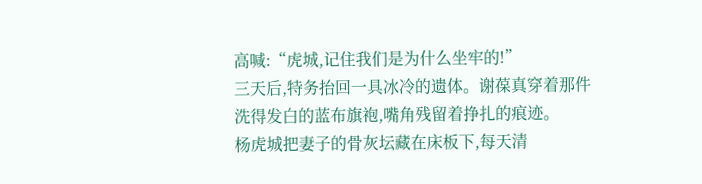高喊:“虎城,记住我们是为什么坐牢的!”
三天后,特务抬回一具冰冷的遗体。谢葆真穿着那件洗得发白的蓝布旗袍,嘴角残留着挣扎的痕迹。
杨虎城把妻子的骨灰坛藏在床板下,每天清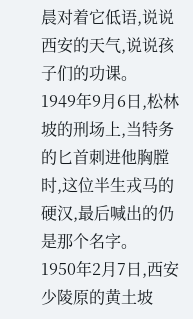晨对着它低语,说说西安的天气,说说孩子们的功课。
1949年9月6日,松林坡的刑场上,当特务的匕首刺进他胸膛时,这位半生戎马的硬汉,最后喊出的仍是那个名字。
1950年2月7日,西安少陵原的黄土坡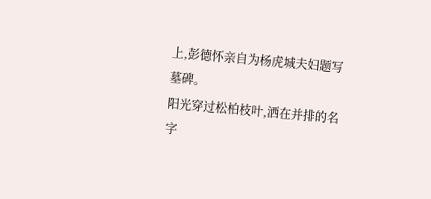上,彭德怀亲自为杨虎城夫妇题写墓碑。
阳光穿过松柏枝叶,洒在并排的名字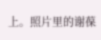上。照片里的谢葆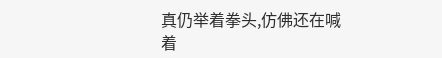真仍举着拳头,仿佛还在喊着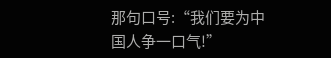那句口号:“我们要为中国人争一口气!”